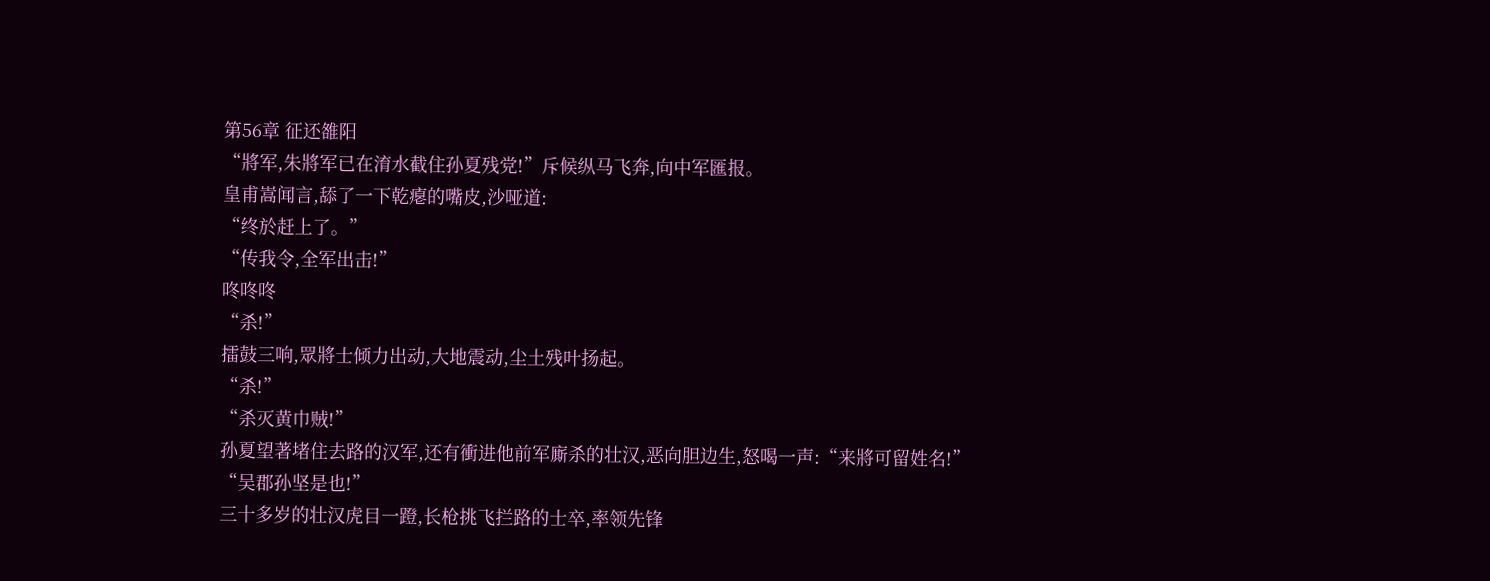第56章 征还雒阳
“將军,朱將军已在淯水截住孙夏残党!”斥候纵马飞奔,向中军匯报。
皇甫嵩闻言,舔了一下乾瘪的嘴皮,沙哑道:
“终於赶上了。”
“传我令,全军出击!”
咚咚咚
“杀!”
擂鼓三响,眾將士倾力出动,大地震动,尘土残叶扬起。
“杀!”
“杀灭黄巾贼!”
孙夏望著堵住去路的汉军,还有衝进他前军廝杀的壮汉,恶向胆边生,怒喝一声:“来將可留姓名!”
“吴郡孙坚是也!”
三十多岁的壮汉虎目一蹬,长枪挑飞拦路的士卒,率领先锋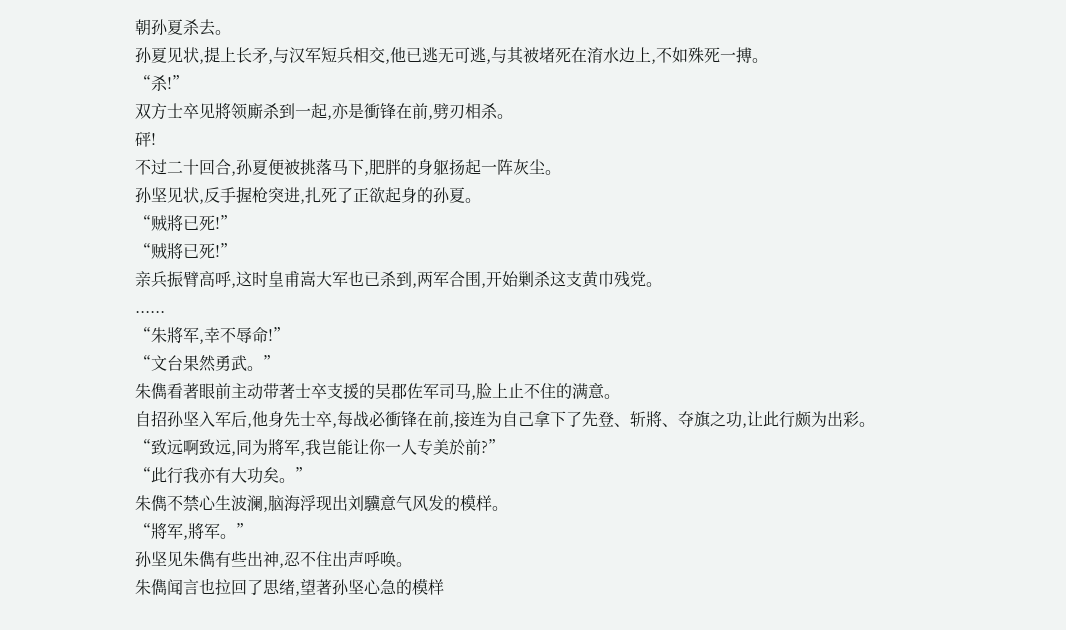朝孙夏杀去。
孙夏见状,提上长矛,与汉军短兵相交,他已逃无可逃,与其被堵死在淯水边上,不如殊死一搏。
“杀!”
双方士卒见將领廝杀到一起,亦是衝锋在前,劈刃相杀。
砰!
不过二十回合,孙夏便被挑落马下,肥胖的身躯扬起一阵灰尘。
孙坚见状,反手握枪突进,扎死了正欲起身的孙夏。
“贼將已死!”
“贼將已死!”
亲兵振臂高呼,这时皇甫嵩大军也已杀到,两军合围,开始剿杀这支黄巾残党。
......
“朱將军,幸不辱命!”
“文台果然勇武。”
朱儁看著眼前主动带著士卒支援的吴郡佐军司马,脸上止不住的满意。
自招孙坚入军后,他身先士卒,每战必衝锋在前,接连为自己拿下了先登、斩將、夺旗之功,让此行颇为出彩。
“致远啊致远,同为將军,我岂能让你一人专美於前?”
“此行我亦有大功矣。”
朱儁不禁心生波澜,脑海浮现出刘驥意气风发的模样。
“將军,將军。”
孙坚见朱儁有些出神,忍不住出声呼唤。
朱儁闻言也拉回了思绪,望著孙坚心急的模样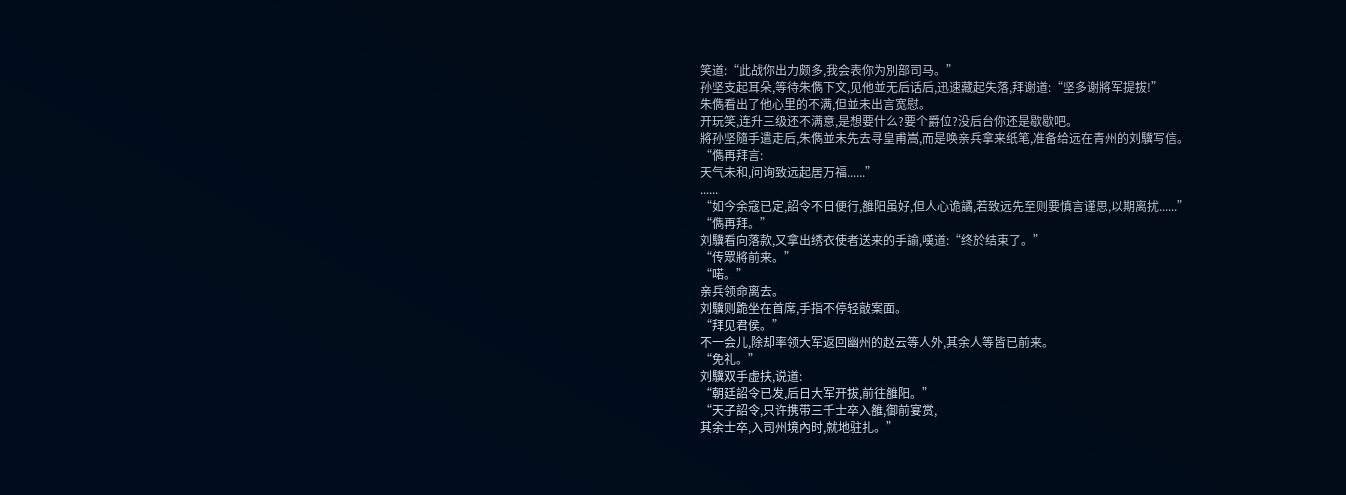笑道:“此战你出力颇多,我会表你为別部司马。”
孙坚支起耳朵,等待朱儁下文,见他並无后话后,迅速藏起失落,拜谢道:“坚多谢將军提拔!”
朱儁看出了他心里的不满,但並未出言宽慰。
开玩笑,连升三级还不满意,是想要什么?要个爵位?没后台你还是歇歇吧。
將孙坚隨手遣走后,朱儁並未先去寻皇甫嵩,而是唤亲兵拿来纸笔,准备给远在青州的刘驥写信。
“儁再拜言:
天气未和,问询致远起居万福......”
......
“如今余寇已定,詔令不日便行,雒阳虽好,但人心诡譎,若致远先至则要慎言谨思,以期离扰......”
“儁再拜。”
刘驥看向落款,又拿出绣衣使者送来的手諭,嘆道:“终於结束了。”
“传眾將前来。”
“喏。”
亲兵领命离去。
刘驥则跪坐在首席,手指不停轻敲案面。
“拜见君侯。”
不一会儿,除却率领大军返回幽州的赵云等人外,其余人等皆已前来。
“免礼。”
刘驥双手虚扶,说道:
“朝廷詔令已发,后日大军开拔,前往雒阳。”
“天子詔令,只许携带三千士卒入雒,御前宴赏,
其余士卒,入司州境內时,就地驻扎。”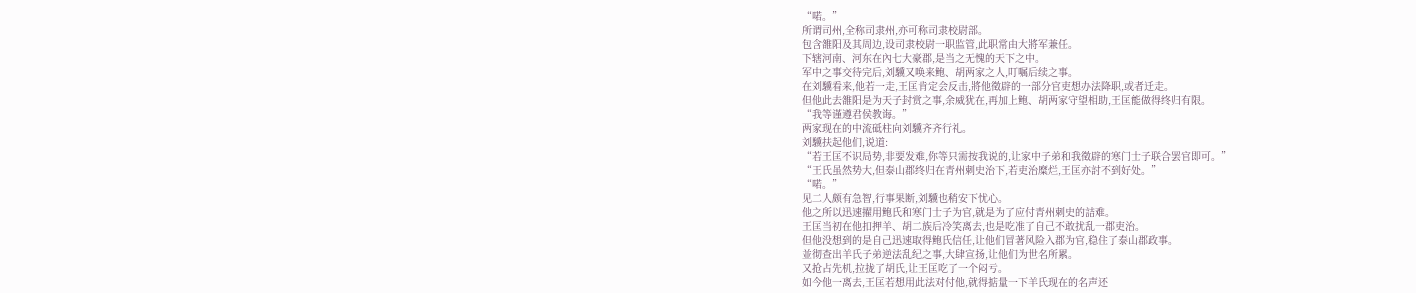“喏。”
所谓司州,全称司隶州,亦可称司隶校尉部。
包含雒阳及其周边,设司隶校尉一职监管,此职常由大將军兼任。
下辖河南、河东在內七大豪郡,是当之无愧的天下之中。
军中之事交待完后,刘驥又唤来鲍、胡两家之人,叮嘱后续之事。
在刘驥看来,他若一走,王匡肯定会反击,將他徵辟的一部分官吏想办法降职,或者迁走。
但他此去雒阳是为天子封赏之事,余威犹在,再加上鲍、胡两家守望相助,王匡能做得终归有限。
“我等谨遵君侯教诲。”
两家现在的中流砥柱向刘驥齐齐行礼。
刘驥扶起他们,说道:
“若王匡不识局势,非要发难,你等只需按我说的,让家中子弟和我徵辟的寒门士子联合罢官即可。”
“王氏虽然势大,但泰山郡终归在青州刺史治下,若吏治糜烂,王匡亦討不到好处。”
“喏。”
见二人颇有急智,行事果断,刘驥也稍安下忧心。
他之所以迅速擢用鲍氏和寒门士子为官,就是为了应付青州刺史的詰难。
王匡当初在他扣押羊、胡二族后冷笑离去,也是吃准了自己不敢扰乱一郡吏治。
但他没想到的是自己迅速取得鲍氏信任,让他们冒著风险入郡为官,稳住了泰山郡政事。
並彻查出羊氏子弟逆法乱纪之事,大肆宣扬,让他们为世名所累。
又抢占先机,拉拢了胡氏,让王匡吃了一个闷亏。
如今他一离去,王匡若想用此法对付他,就得掂量一下羊氏现在的名声还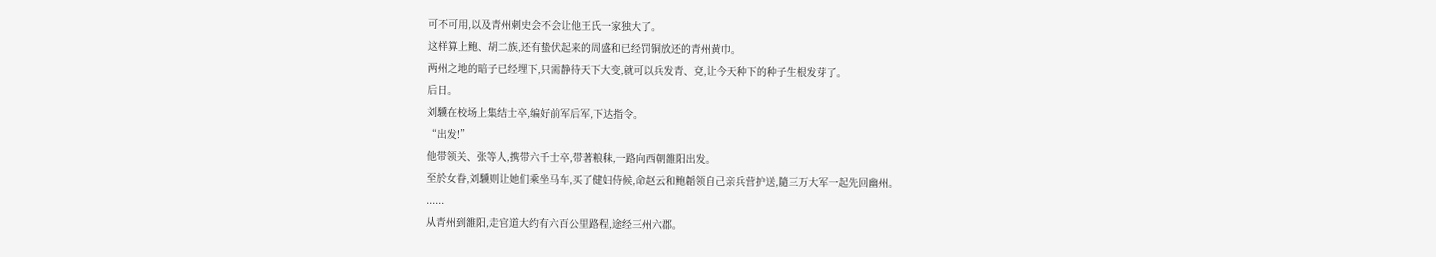可不可用,以及青州刺史会不会让他王氏一家独大了。
这样算上鲍、胡二族,还有蛰伏起来的周盛和已经罚铜放还的青州黄巾。
两州之地的暗子已经埋下,只需静待天下大变,就可以兵发青、兗,让今天种下的种子生根发芽了。
后日。
刘驥在校场上集结士卒,编好前军后军,下达指令。
“出发!”
他带领关、张等人,携带六千士卒,带著粮秣,一路向西朝雒阳出发。
至於女眷,刘驥则让她们乘坐马车,买了健妇侍候,命赵云和鲍韜领自己亲兵营护送,隨三万大军一起先回幽州。
......
从青州到雒阳,走官道大约有六百公里路程,途经三州六郡。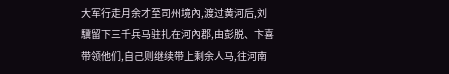大军行走月余才至司州境內,渡过黄河后,刘驥留下三千兵马驻扎在河內郡,由彭脱、卞喜带领他们,自己则继续带上剩余人马,往河南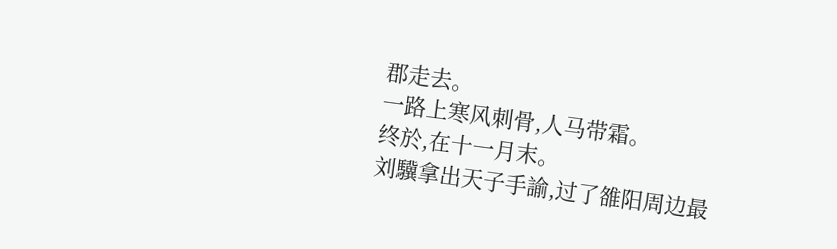郡走去。
一路上寒风刺骨,人马带霜。
终於,在十一月末。
刘驥拿出天子手諭,过了雒阳周边最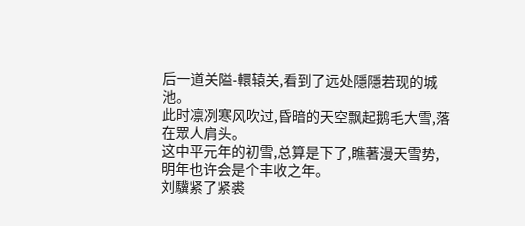后一道关隘-轘辕关,看到了远处隱隱若现的城池。
此时凛冽寒风吹过,昏暗的天空飘起鹅毛大雪,落在眾人肩头。
这中平元年的初雪,总算是下了,瞧著漫天雪势,明年也许会是个丰收之年。
刘驥紧了紧裘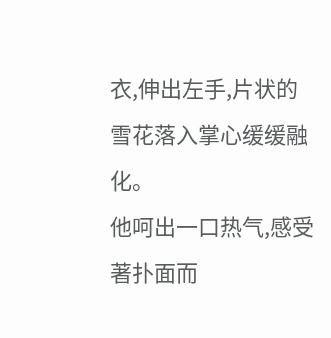衣,伸出左手,片状的雪花落入掌心缓缓融化。
他呵出一口热气,感受著扑面而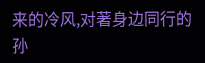来的冷风,对著身边同行的孙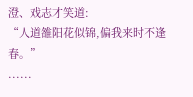澄、戏志才笑道:
“人道雒阳花似锦,偏我来时不逢春。”
......